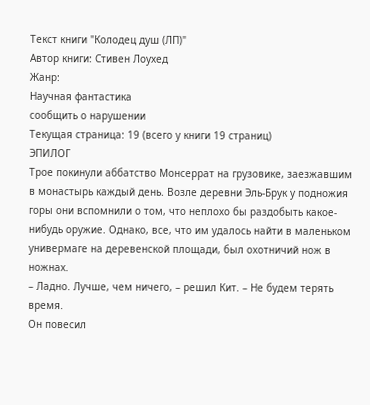Текст книги "Колодец душ (ЛП)"
Автор книги: Стивен Лоухед
Жанр:
Научная фантастика
сообщить о нарушении
Текущая страница: 19 (всего у книги 19 страниц)
ЭПИЛОГ
Трое покинули аббатство Монсеррат на грузовике, заезжавшим в монастырь каждый день. Возле деревни Эль-Брук у подножия горы они вспомнили о том, что неплохо бы раздобыть какое-нибудь оружие. Однако, все, что им удалось найти в маленьком универмаге на деревенской площади, был охотничий нож в ножнах.
– Ладно. Лучше, чем ничего, – решил Кит. – Не будем терять время.
Он повесил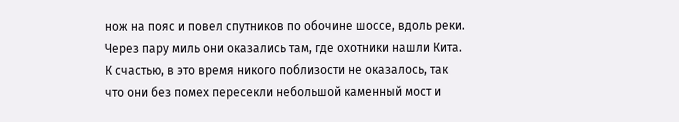нож на пояс и повел спутников по обочине шоссе, вдоль реки. Через пару миль они оказались там, где охотники нашли Кита. К счастью, в это время никого поблизости не оказалось, так что они без помех пересекли небольшой каменный мост и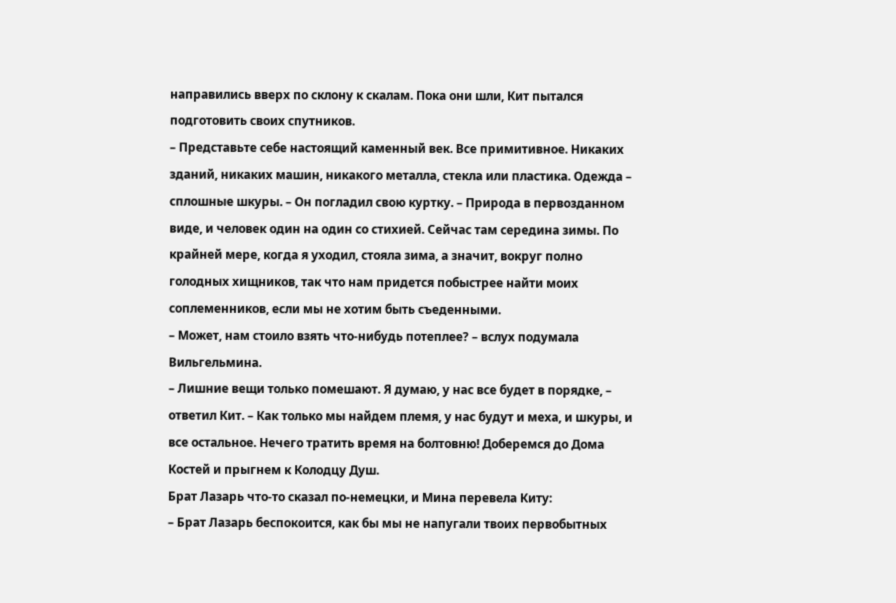направились вверх по склону к скалам. Пока они шли, Кит пытался подготовить своих спутников.
– Представьте себе настоящий каменный век. Все примитивное. Никаких зданий, никаких машин, никакого металла, стекла или пластика. Одежда – сплошные шкуры. – Он погладил свою куртку. – Природа в первозданном виде, и человек один на один со стихией. Сейчас там середина зимы. По крайней мере, когда я уходил, стояла зима, а значит, вокруг полно голодных хищников, так что нам придется побыстрее найти моих соплеменников, если мы не хотим быть съеденными.
– Может, нам стоило взять что-нибудь потеплее? – вслух подумала Вильгельмина.
– Лишние вещи только помешают. Я думаю, у нас все будет в порядке, – ответил Кит. – Как только мы найдем племя, у нас будут и меха, и шкуры, и все остальное. Нечего тратить время на болтовню! Доберемся до Дома Костей и прыгнем к Колодцу Душ.
Брат Лазарь что-то сказал по-немецки, и Мина перевела Киту:
– Брат Лазарь беспокоится, как бы мы не напугали твоих первобытных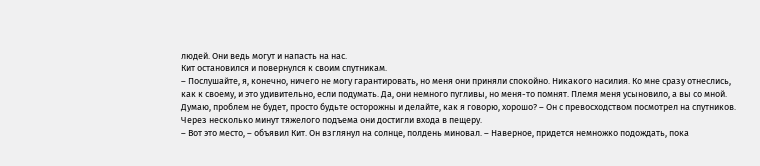людей. Они ведь могут и напасть на нас.
Кит остановился и повернулся к своим спутникам.
– Послушайте, я, конечно, ничего не могу гарантировать, но меня они приняли спокойно. Никакого насилия. Ко мне сразу отнеслись, как к своему, и это удивительно, если подумать. Да, они немного пугливы, но меня-то помнят. Племя меня усыновило, а вы со мной. Думаю, проблем не будет, просто будьте осторожны и делайте, как я говорю, хорошо? – Он с превосходством посмотрел на спутников.
Через несколько минут тяжелого подъема они достигли входа в пещеру.
– Вот это место, – объявил Кит. Он взглянул на солнце, полдень миновал. – Наверное, придется немножко подождать, пока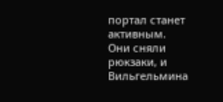портал станет активным.
Они сняли рюкзаки, и Вильгельмина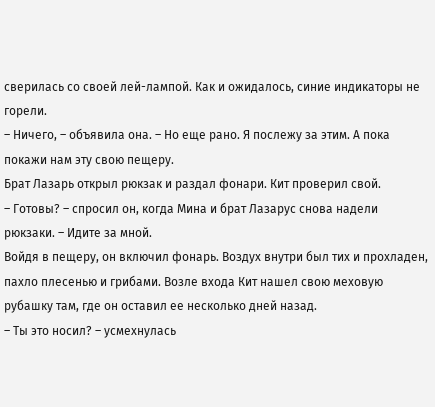сверилась со своей лей-лампой. Как и ожидалось, синие индикаторы не горели.
– Ничего, – объявила она. – Но еще рано. Я послежу за этим. А пока покажи нам эту свою пещеру.
Брат Лазарь открыл рюкзак и раздал фонари. Кит проверил свой.
– Готовы? – спросил он, когда Мина и брат Лазарус снова надели рюкзаки. – Идите за мной.
Войдя в пещеру, он включил фонарь. Воздух внутри был тих и прохладен, пахло плесенью и грибами. Возле входа Кит нашел свою меховую рубашку там, где он оставил ее несколько дней назад.
– Ты это носил? – усмехнулась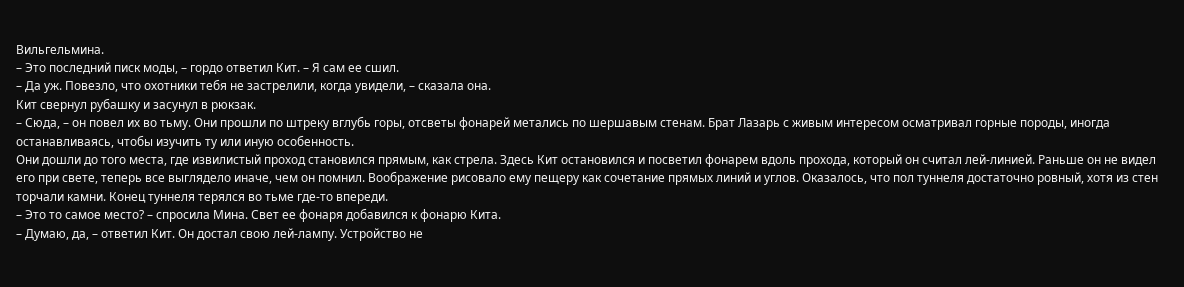Вильгельмина.
– Это последний писк моды, – гордо ответил Кит. – Я сам ее сшил.
– Да уж. Повезло, что охотники тебя не застрелили, когда увидели, – сказала она.
Кит свернул рубашку и засунул в рюкзак.
– Сюда, – он повел их во тьму. Они прошли по штреку вглубь горы, отсветы фонарей метались по шершавым стенам. Брат Лазарь с живым интересом осматривал горные породы, иногда останавливаясь, чтобы изучить ту или иную особенность.
Они дошли до того места, где извилистый проход становился прямым, как стрела. Здесь Кит остановился и посветил фонарем вдоль прохода, который он считал лей-линией. Раньше он не видел его при свете, теперь все выглядело иначе, чем он помнил. Воображение рисовало ему пещеру как сочетание прямых линий и углов. Оказалось, что пол туннеля достаточно ровный, хотя из стен торчали камни. Конец туннеля терялся во тьме где-то впереди.
– Это то самое место? – спросила Мина. Свет ее фонаря добавился к фонарю Кита.
– Думаю, да, – ответил Кит. Он достал свою лей-лампу. Устройство не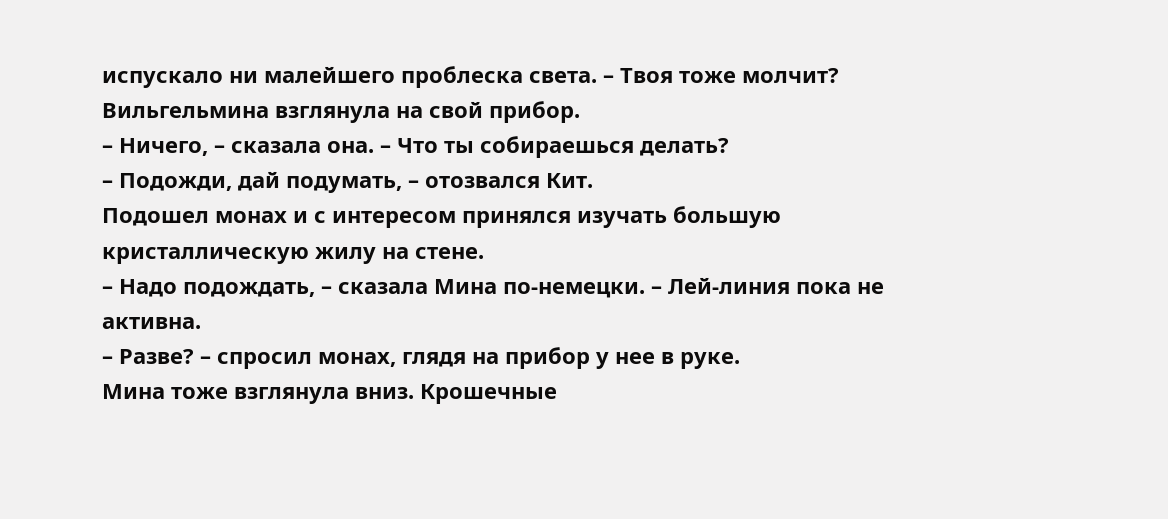испускало ни малейшего проблеска света. – Твоя тоже молчит?
Вильгельмина взглянула на свой прибор.
– Ничего, – сказала она. – Что ты собираешься делать?
– Подожди, дай подумать, – отозвался Кит.
Подошел монах и с интересом принялся изучать большую кристаллическую жилу на стене.
– Надо подождать, – сказала Мина по-немецки. – Лей-линия пока не активна.
– Разве? – спросил монах, глядя на прибор у нее в руке.
Мина тоже взглянула вниз. Крошечные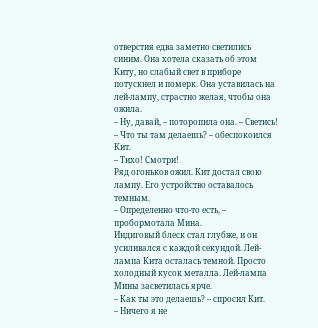отверстия едва заметно светились синим. Она хотела сказать об этом Киту, но слабый свет в приборе потускнел и померк. Она уставилась на лей-лампу, страстно желая, чтобы она ожила.
– Ну, давай, – поторопила она. – Светись!
– Что ты там делаешь? – обеспокоился Кит.
– Тихо! Смотри!
Ряд огоньков ожил. Кит достал свою лампу. Его устройство оставалось темным.
– Определенно что-то есть, – пробормотала Мина.
Индиговый блеск стал глубже, и он усиливался с каждой секундой. Лей-лампа Кита осталась темной. Просто холодный кусок металла. Лей-лампа Мины засветилась ярче.
– Как ты это делаешь? – спросил Кит.
– Ничего я не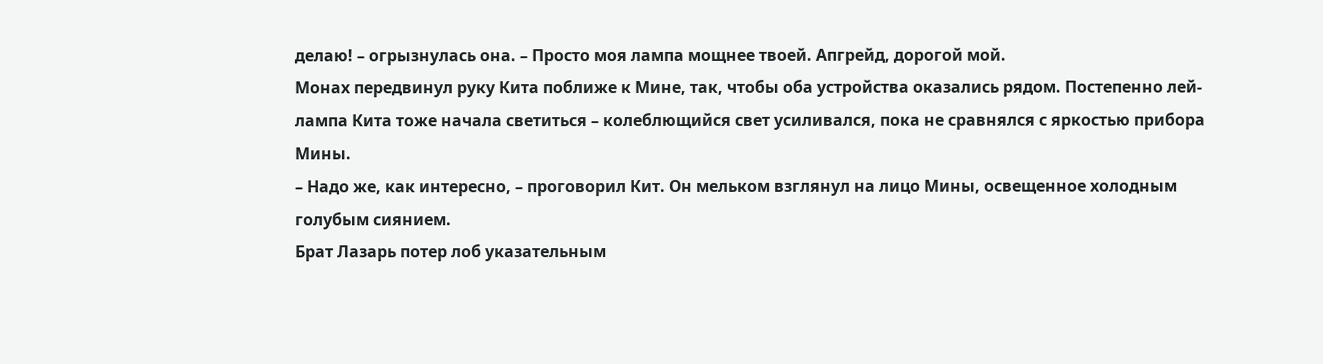делаю! – огрызнулась она. – Просто моя лампа мощнее твоей. Апгрейд, дорогой мой.
Монах передвинул руку Кита поближе к Мине, так, чтобы оба устройства оказались рядом. Постепенно лей-лампа Кита тоже начала светиться – колеблющийся свет усиливался, пока не сравнялся с яркостью прибора Мины.
– Надо же, как интересно, – проговорил Кит. Он мельком взглянул на лицо Мины, освещенное холодным голубым сиянием.
Брат Лазарь потер лоб указательным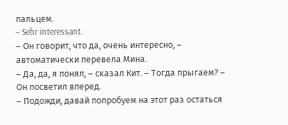пальцем.
– Sehr interessant.
– Он говорит, что да, очень интересно, – автоматически перевела Мина.
– Да, да, я понял, – сказал Кит. – Тогда прыгаем? – Он посветил вперед.
– Подожди, давай попробуем на этот раз остаться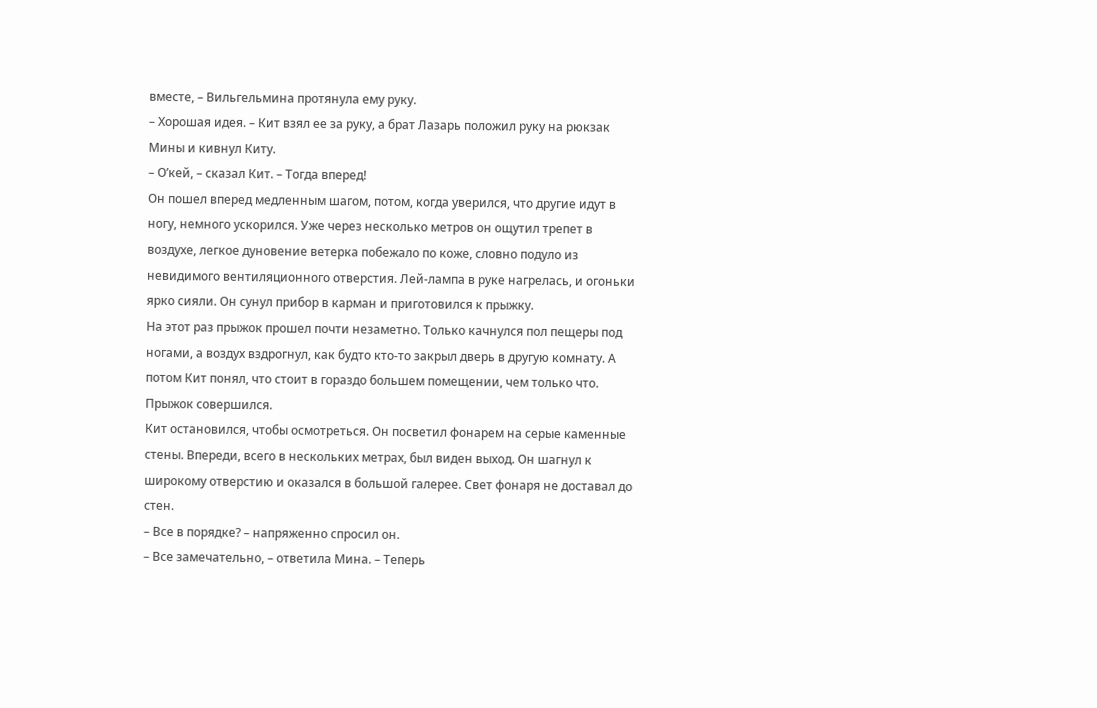вместе, – Вильгельмина протянула ему руку.
– Хорошая идея. – Кит взял ее за руку, а брат Лазарь положил руку на рюкзак Мины и кивнул Киту.
– О’кей, – сказал Кит. – Тогда вперед!
Он пошел вперед медленным шагом, потом, когда уверился, что другие идут в ногу, немного ускорился. Уже через несколько метров он ощутил трепет в воздухе, легкое дуновение ветерка побежало по коже, словно подуло из невидимого вентиляционного отверстия. Лей-лампа в руке нагрелась, и огоньки ярко сияли. Он сунул прибор в карман и приготовился к прыжку.
На этот раз прыжок прошел почти незаметно. Только качнулся пол пещеры под ногами, а воздух вздрогнул, как будто кто-то закрыл дверь в другую комнату. А потом Кит понял, что стоит в гораздо большем помещении, чем только что. Прыжок совершился.
Кит остановился, чтобы осмотреться. Он посветил фонарем на серые каменные стены. Впереди, всего в нескольких метрах, был виден выход. Он шагнул к широкому отверстию и оказался в большой галерее. Свет фонаря не доставал до стен.
– Все в порядке? – напряженно спросил он.
– Все замечательно, – ответила Мина. – Теперь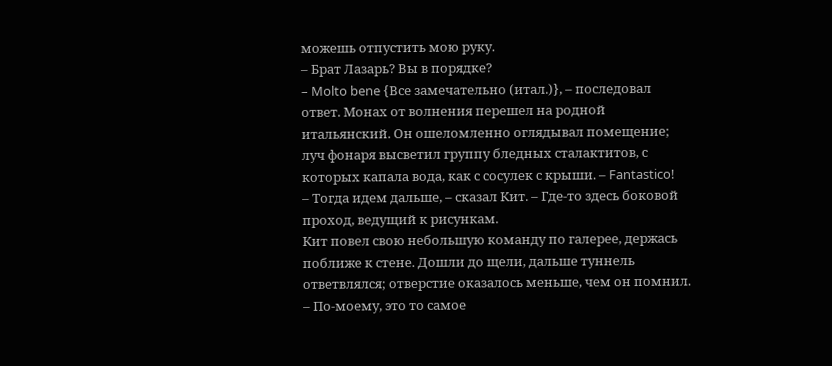можешь отпустить мою руку.
– Брат Лазарь? Вы в порядке?
– Molto bene {Все замечательно (итал.)}, – последовал ответ. Монах от волнения перешел на родной итальянский. Он ошеломленно оглядывал помещение; луч фонаря высветил группу бледных сталактитов, с которых капала вода, как с сосулек с крыши. – Fantastico!
– Тогда идем дальше, – сказал Кит. – Где-то здесь боковой проход, ведущий к рисункам.
Кит повел свою небольшую команду по галерее, держась поближе к стене. Дошли до щели, дальше туннель ответвлялся; отверстие оказалось меньше, чем он помнил.
– По-моему, это то самое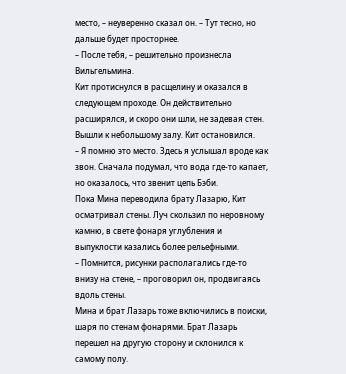место, – неуверенно сказал он. – Тут тесно, но дальше будет просторнее.
– После тебя, – решительно произнесла Вильгельмина.
Кит протиснулся в расщелину и оказался в следующем проходе. Он действительно расширялся, и скоро они шли, не задевая стен. Вышли к небольшому залу. Кит остановился.
– Я помню это место. Здесь я услышал вроде как звон. Сначала подумал, что вода где-то капает, но оказалось, что звенит цепь Бэби.
Пока Мина переводила брату Лазарю, Кит осматривал стены. Луч скользил по неровному камню, в свете фонаря углубления и выпуклости казались более рельефными.
– Помнится, рисунки располагались где-то внизу на стене, – проговорил он, продвигаясь вдоль стены.
Мина и брат Лазарь тоже включились в поиски, шаря по стенам фонарями. Брат Лазарь перешел на другую сторону и склонился к самому полу.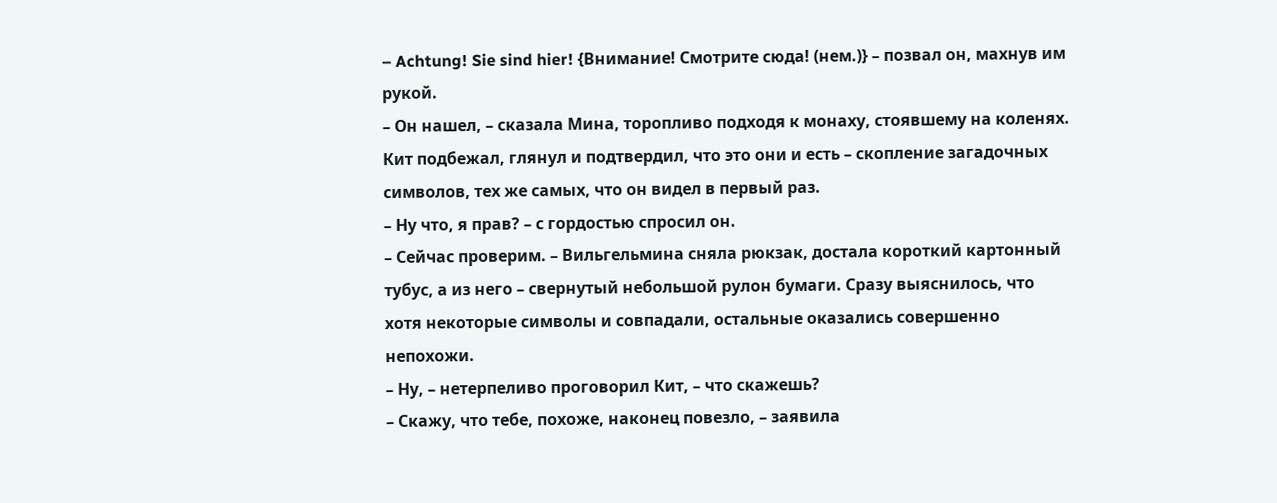– Achtung! Sie sind hier! {Внимание! Смотрите сюда! (нем.)} – позвал он, махнув им рукой.
– Он нашел, – сказала Мина, торопливо подходя к монаху, стоявшему на коленях.
Кит подбежал, глянул и подтвердил, что это они и есть – скопление загадочных символов, тех же самых, что он видел в первый раз.
– Ну что, я прав? – с гордостью спросил он.
– Сейчас проверим. – Вильгельмина сняла рюкзак, достала короткий картонный тубус, а из него – свернутый небольшой рулон бумаги. Сразу выяснилось, что хотя некоторые символы и совпадали, остальные оказались совершенно непохожи.
– Ну, – нетерпеливо проговорил Кит, – что скажешь?
– Скажу, что тебе, похоже, наконец повезло, – заявила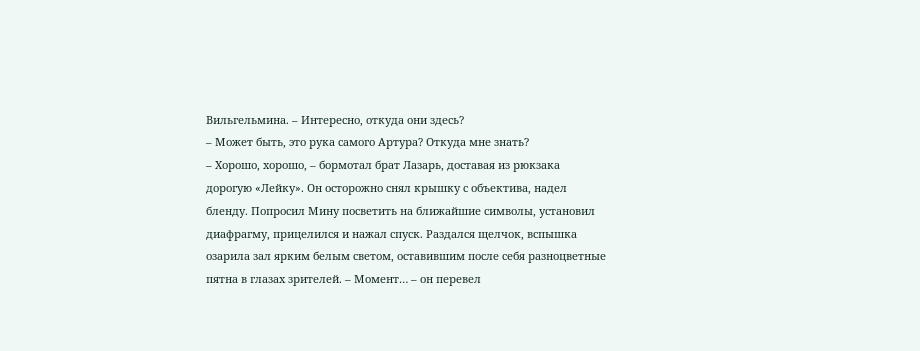Вильгельмина. – Интересно, откуда они здесь?
– Может быть, это рука самого Артура? Откуда мне знать?
– Хорошо, хорошо, – бормотал брат Лазарь, доставая из рюкзака дорогую «Лейку». Он осторожно снял крышку с объектива, надел бленду. Попросил Мину посветить на ближайшие символы, установил диафрагму, прицелился и нажал спуск. Раздался щелчок, вспышка озарила зал ярким белым светом, оставившим после себя разноцветные пятна в глазах зрителей. – Момент… – он перевел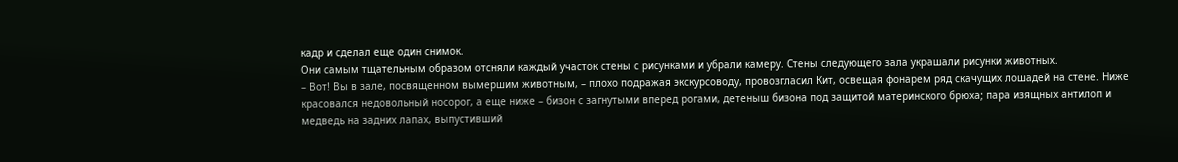кадр и сделал еще один снимок.
Они самым тщательным образом отсняли каждый участок стены с рисунками и убрали камеру. Стены следующего зала украшали рисунки животных.
– Вот! Вы в зале, посвященном вымершим животным, – плохо подражая экскурсоводу, провозгласил Кит, освещая фонарем ряд скачущих лошадей на стене. Ниже красовался недовольный носорог, а еще ниже – бизон с загнутыми вперед рогами, детеныш бизона под защитой материнского брюха; пара изящных антилоп и медведь на задних лапах, выпустивший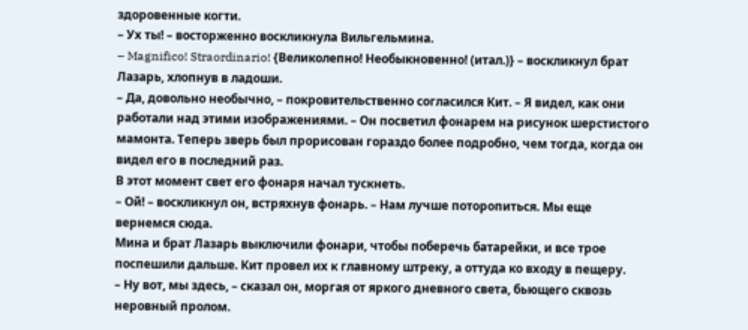здоровенные когти.
– Ух ты! – восторженно воскликнула Вильгельмина.
– Magnifico! Straordinario! {Великолепно! Необыкновенно! (итал.)} – воскликнул брат Лазарь, хлопнув в ладоши.
– Да, довольно необычно, – покровительственно согласился Кит. – Я видел, как они работали над этими изображениями. – Он посветил фонарем на рисунок шерстистого мамонта. Теперь зверь был прорисован гораздо более подробно, чем тогда, когда он видел его в последний раз.
В этот момент свет его фонаря начал тускнеть.
– Ой! – воскликнул он, встряхнув фонарь. – Нам лучше поторопиться. Мы еще вернемся сюда.
Мина и брат Лазарь выключили фонари, чтобы поберечь батарейки, и все трое поспешили дальше. Кит провел их к главному штреку, а оттуда ко входу в пещеру.
– Ну вот, мы здесь, – сказал он, моргая от яркого дневного света, бьющего сквозь неровный пролом.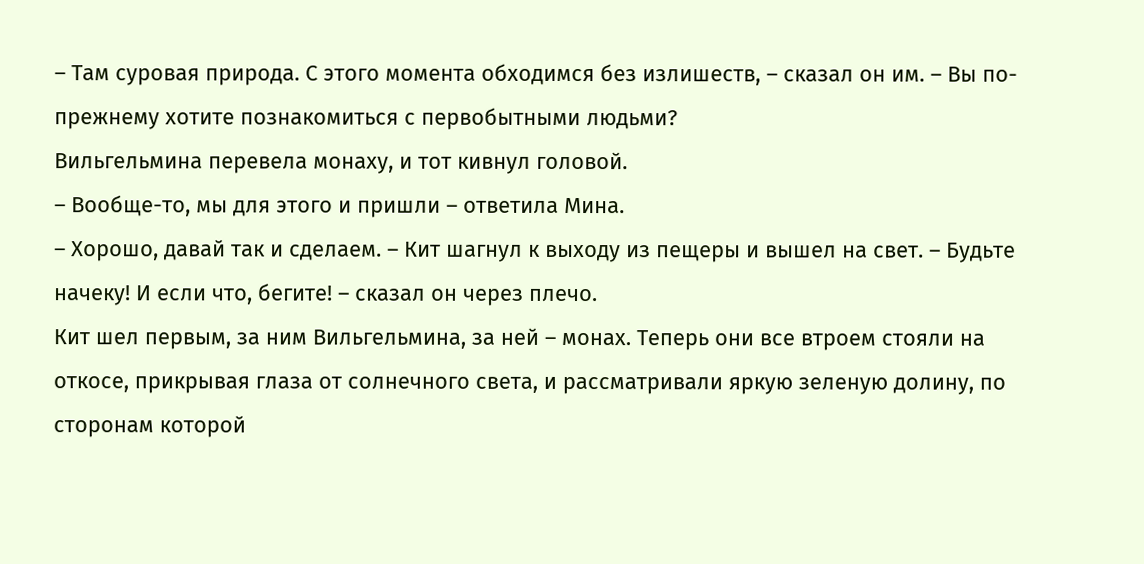– Там суровая природа. С этого момента обходимся без излишеств, – сказал он им. – Вы по-прежнему хотите познакомиться с первобытными людьми?
Вильгельмина перевела монаху, и тот кивнул головой.
– Вообще-то, мы для этого и пришли – ответила Мина.
– Хорошо, давай так и сделаем. – Кит шагнул к выходу из пещеры и вышел на свет. – Будьте начеку! И если что, бегите! – сказал он через плечо.
Кит шел первым, за ним Вильгельмина, за ней – монах. Теперь они все втроем стояли на откосе, прикрывая глаза от солнечного света, и рассматривали яркую зеленую долину, по сторонам которой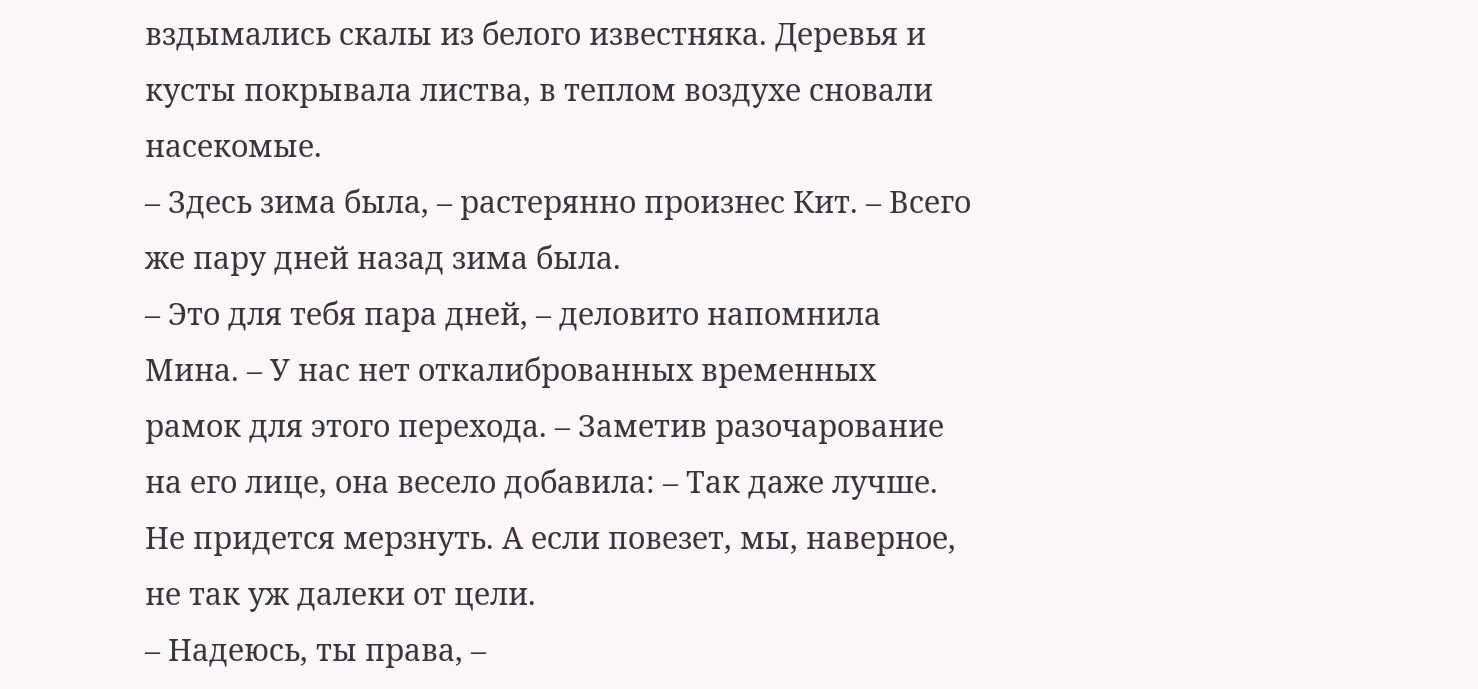вздымались скалы из белого известняка. Деревья и кусты покрывала листва, в теплом воздухе сновали насекомые.
– Здесь зима была, – растерянно произнес Кит. – Всего же пару дней назад зима была.
– Это для тебя пара дней, – деловито напомнила Мина. – У нас нет откалиброванных временных рамок для этого перехода. – Заметив разочарование на его лице, она весело добавила: – Так даже лучше. Не придется мерзнуть. А если повезет, мы, наверное, не так уж далеки от цели.
– Надеюсь, ты права, –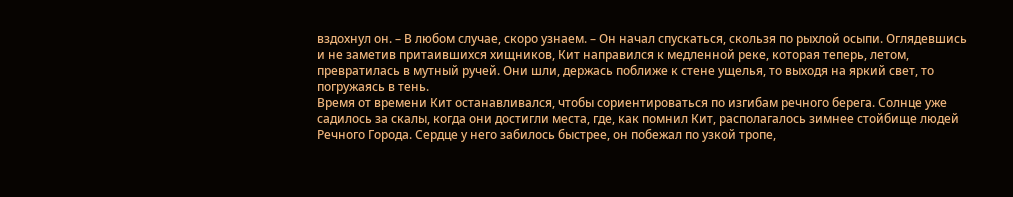вздохнул он. – В любом случае, скоро узнаем. – Он начал спускаться, скользя по рыхлой осыпи. Оглядевшись и не заметив притаившихся хищников, Кит направился к медленной реке, которая теперь, летом, превратилась в мутный ручей. Они шли, держась поближе к стене ущелья, то выходя на яркий свет, то погружаясь в тень.
Время от времени Кит останавливался, чтобы сориентироваться по изгибам речного берега. Солнце уже садилось за скалы, когда они достигли места, где, как помнил Кит, располагалось зимнее стойбище людей Речного Города. Сердце у него забилось быстрее, он побежал по узкой тропе,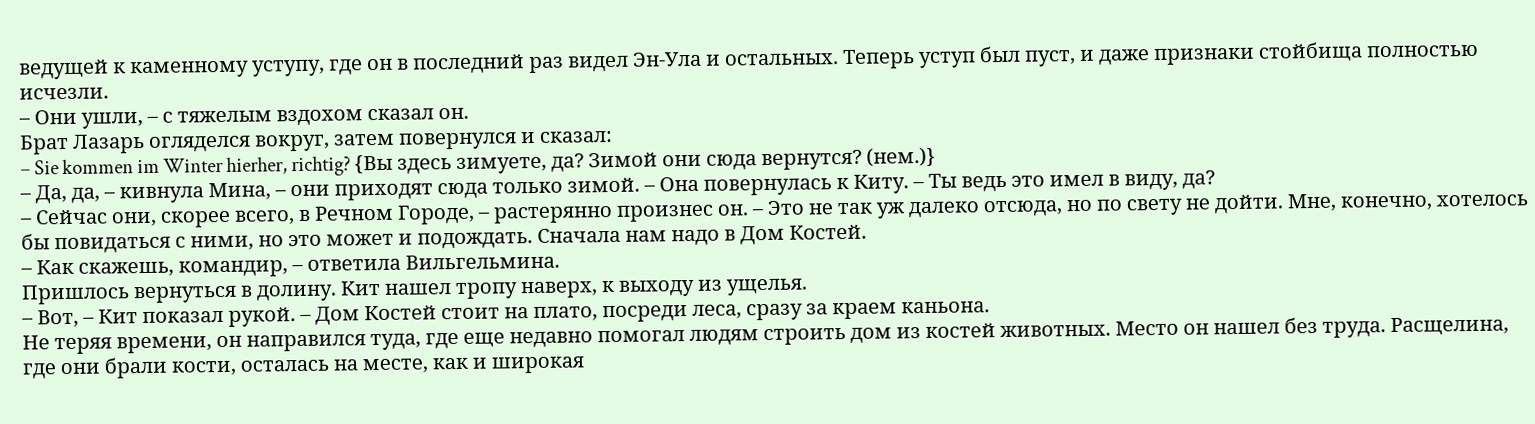ведущей к каменному уступу, где он в последний раз видел Эн-Ула и остальных. Теперь уступ был пуст, и даже признаки стойбища полностью исчезли.
– Они ушли, – с тяжелым вздохом сказал он.
Брат Лазарь огляделся вокруг, затем повернулся и сказал:
– Sie kommen im Winter hierher, richtig? {Вы здесь зимуете, да? Зимой они сюда вернутся? (нем.)}
– Да, да, – кивнула Мина, – они приходят сюда только зимой. – Она повернулась к Киту. – Ты ведь это имел в виду, да?
– Сейчас они, скорее всего, в Речном Городе, – растерянно произнес он. – Это не так уж далеко отсюда, но по свету не дойти. Мне, конечно, хотелось бы повидаться с ними, но это может и подождать. Сначала нам надо в Дом Костей.
– Как скажешь, командир, – ответила Вильгельмина.
Пришлось вернуться в долину. Кит нашел тропу наверх, к выходу из ущелья.
– Вот, – Кит показал рукой. – Дом Костей стоит на плато, посреди леса, сразу за краем каньона.
Не теряя времени, он направился туда, где еще недавно помогал людям строить дом из костей животных. Место он нашел без труда. Расщелина, где они брали кости, осталась на месте, как и широкая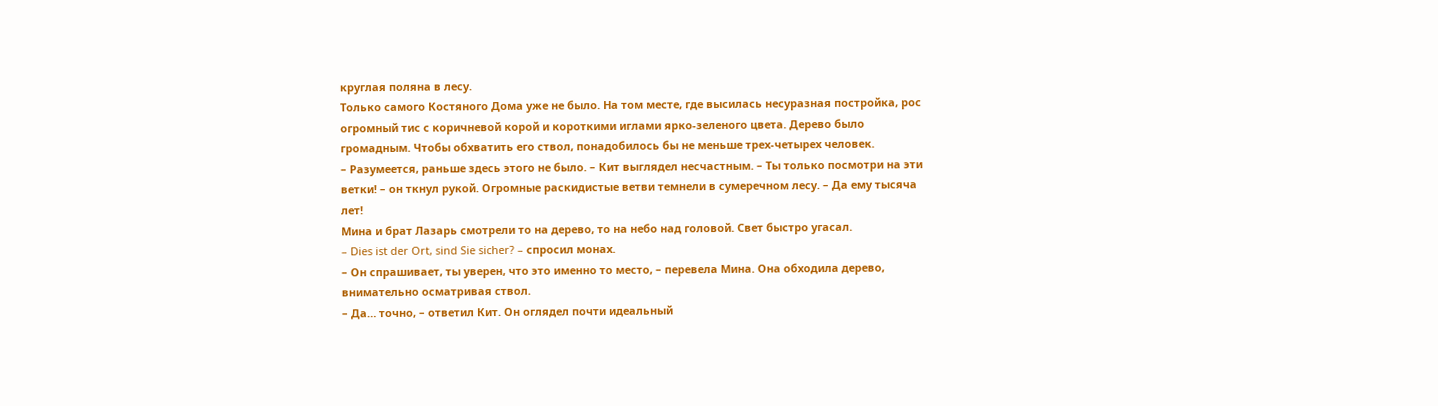круглая поляна в лесу.
Только самого Костяного Дома уже не было. На том месте, где высилась несуразная постройка, рос огромный тис с коричневой корой и короткими иглами ярко-зеленого цвета. Дерево было громадным. Чтобы обхватить его ствол, понадобилось бы не меньше трех-четырех человек.
– Разумеется, раньше здесь этого не было. – Кит выглядел несчастным. – Ты только посмотри на эти ветки! – он ткнул рукой. Огромные раскидистые ветви темнели в сумеречном лесу. – Да ему тысяча лет!
Мина и брат Лазарь смотрели то на дерево, то на небо над головой. Свет быстро угасал.
– Dies ist der Ort, sind Sie sicher? – спросил монах.
– Он спрашивает, ты уверен, что это именно то место, – перевела Мина. Она обходила дерево, внимательно осматривая ствол.
– Да… точно, – ответил Кит. Он оглядел почти идеальный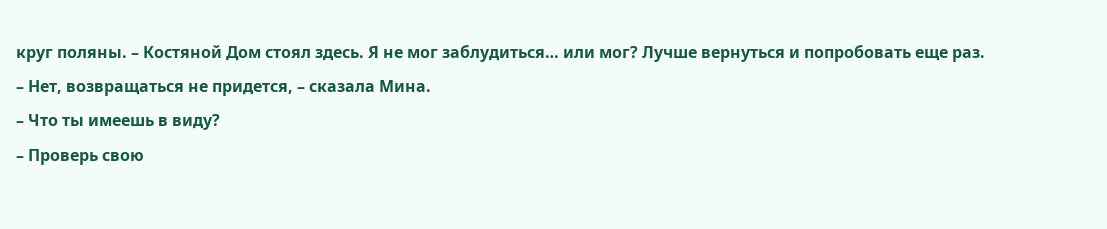круг поляны. – Костяной Дом стоял здесь. Я не мог заблудиться… или мог? Лучше вернуться и попробовать еще раз.
– Нет, возвращаться не придется, – сказала Мина.
– Что ты имеешь в виду?
– Проверь свою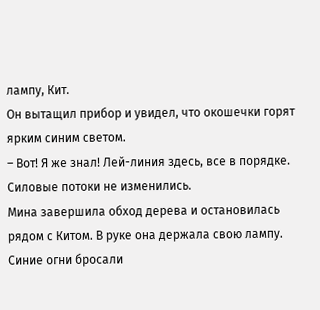лампу, Кит.
Он вытащил прибор и увидел, что окошечки горят ярким синим светом.
– Вот! Я же знал! Лей-линия здесь, все в порядке. Силовые потоки не изменились.
Мина завершила обход дерева и остановилась рядом с Китом. В руке она держала свою лампу. Синие огни бросали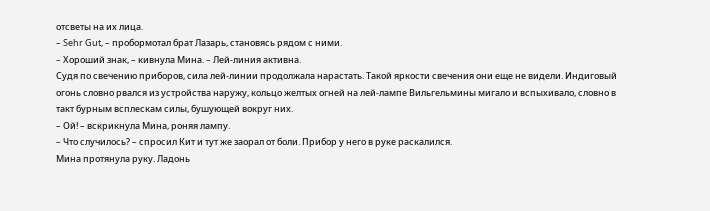отсветы на их лица.
– Sehr Gut, – пробормотал брат Лазарь, становясь рядом с ними.
– Хороший знак, – кивнула Мина. – Лей-линия активна.
Судя по свечению приборов, сила лей-линии продолжала нарастать. Такой яркости свечения они еще не видели. Индиговый огонь словно рвался из устройства наружу, кольцо желтых огней на лей-лампе Вильгельмины мигало и вспыхивало, словно в такт бурным всплескам силы, бушующей вокруг них.
– Ой! – вскрикнула Мина, роняя лампу.
– Что случилось? – спросил Кит и тут же заорал от боли. Прибор у него в руке раскалился.
Мина протянула руку. Ладонь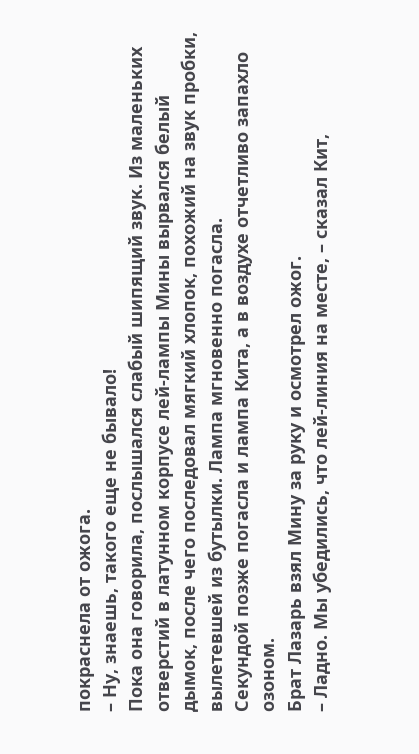покраснела от ожога.
– Ну, знаешь, такого еще не бывало!
Пока она говорила, послышался слабый шипящий звук. Из маленьких отверстий в латунном корпусе лей-лампы Мины вырвался белый дымок, после чего последовал мягкий хлопок, похожий на звук пробки, вылетевшей из бутылки. Лампа мгновенно погасла.
Секундой позже погасла и лампа Кита, а в воздухе отчетливо запахло озоном.
Брат Лазарь взял Мину за руку и осмотрел ожог.
– Ладно. Мы убедились, что лей-линия на месте, – сказал Кит,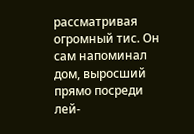рассматривая огромный тис. Он сам напоминал дом, выросший прямо посреди лей-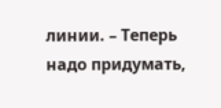линии. – Теперь надо придумать,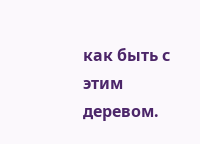как быть с этим деревом.